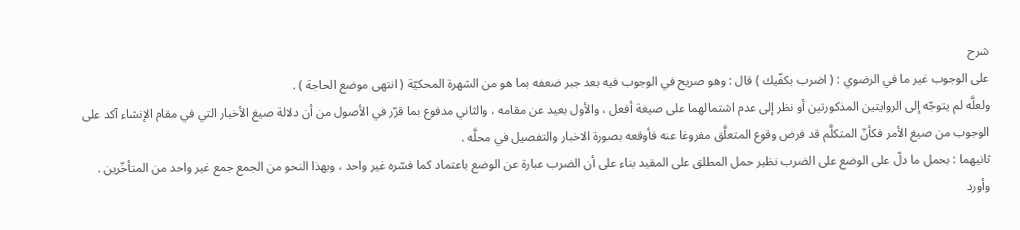شرح
على الوجوب غير ما في الرضوي : ( اضرب بكفّيك ) قال : وهو صريح في الوجوب فيه بعد جبر ضعفه بما هو من الشهرة المحكيّة ( انتهى موضع الحاجة ) .
ولعلَّه لم يتوجّه إلى الروايتين المذكورتين أو نظر إلى عدم اشتمالهما على صيغة أفعل ، والأول بعيد عن مقامه ، والثاني مدفوع بما قرّر في الأصول من أن دلالة صيغ الأخبار التي في مقام الإنشاء آكد على الوجوب من صيغ الأمر فكأنّ المتكلَّم قد فرض وقوع المتعلَّق مفروغا عنه فأوقعه بصورة الاخبار والتفصيل في محلَّه .
ثانيهما : بحمل ما دلّ على الوضع على الضرب نظير حمل المطلق على المقيد بناء على أن الضرب عبارة عن الوضع باعتماد كما فسّره غير واحد ، وبهذا النحو من الجمع جمع غير واحد من المتأخّرين .
وأورد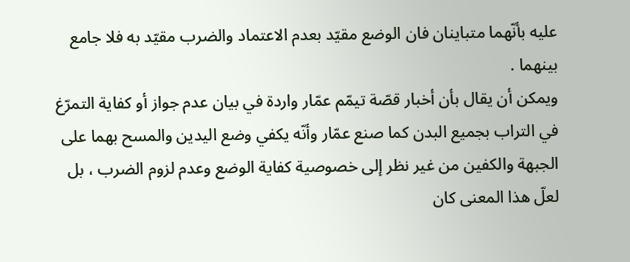عليه بأنّهما متباينان فان الوضع مقيّد بعدم الاعتماد والضرب مقيّد به فلا جامع بينهما .
ويمكن أن يقال بأن أخبار قصّة تيمّم عمّار واردة في بيان عدم جواز أو كفاية التمرّغ في التراب بجميع البدن كما صنع عمّار وأنّه يكفي وضع اليدين والمسح بهما على الجبهة والكفين من غير نظر إلى خصوصية كفاية الوضع وعدم لزوم الضرب ، بل لعلّ هذا المعنى كان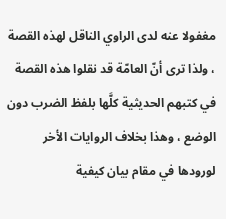مغفولا عنه لدى الراوي الناقل لهذه القصة ، ولذا ترى أنّ العامّة قد نقلوا هذه القصة في كتبهم الحديثية كلَّها بلفظ الضرب دون الوضع ، وهذا بخلاف الروايات الأخر لورودها في مقام بيان كيفية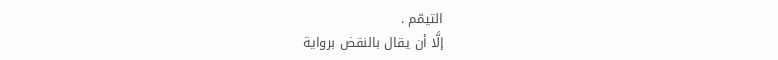التيمّم .
إلَّا أن يقال بالنقض برواية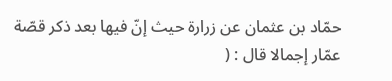حمّاد بن عثمان عن زرارة حيث إنّ فيها بعد ذكر قصّة عمّار إجمالا قال : (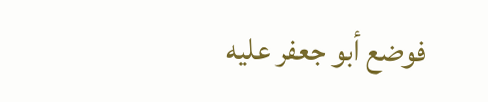فوضع أبو جعفر عليه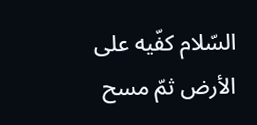السّلام كفّيه على الأرض ثمّ مسح